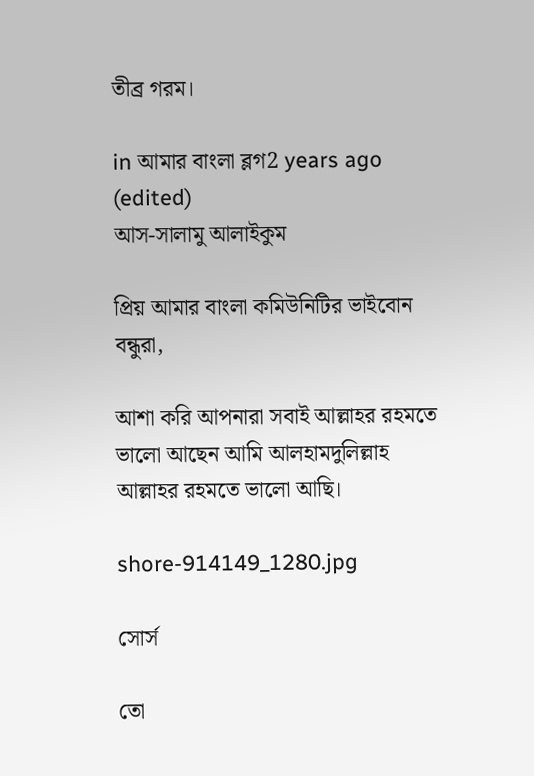তীব্র গরম।

in আমার বাংলা ব্লগ2 years ago (edited)
আস-সালামু আলাইকুম

প্রিয় আমার বাংলা কমিউনিটির ভাইবোন বন্ধুরা,

আশা করি আপনারা সবাই আল্লাহর রহমতে ভালো আছেন আমি আলহামদুলিল্লাহ আল্লাহর রহমতে ভালো আছি।

shore-914149_1280.jpg

সোর্স

তো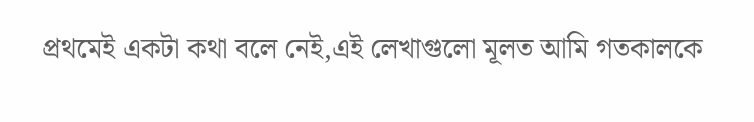প্রথমেই একটা কথা বলে নেই,এই লেখাগুলো মূলত আমি গতকালকে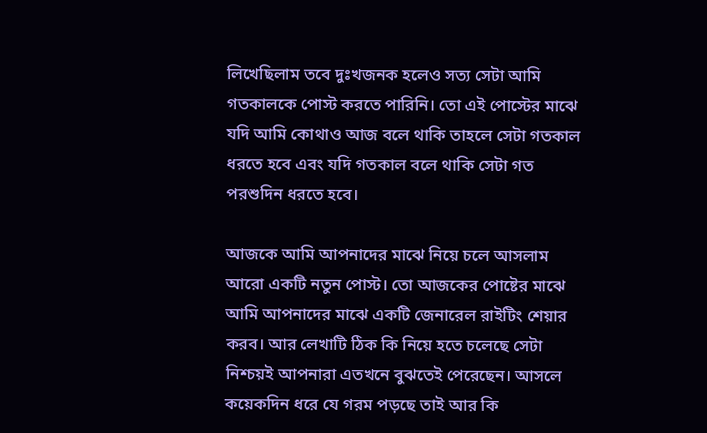লিখেছিলাম তবে দুঃখজনক হলেও সত্য সেটা আমি গতকালকে পোস্ট করতে পারিনি। তো এই পোস্টের মাঝে যদি আমি কোথাও আজ বলে থাকি তাহলে সেটা গতকাল ধরতে হবে এবং যদি গতকাল বলে থাকি সেটা গত পরশুদিন ধরতে হবে।

আজকে আমি আপনাদের মাঝে নিয়ে চলে আসলাম আরো একটি নতুন পোস্ট। তো আজকের পোষ্টের মাঝে আমি আপনাদের মাঝে একটি জেনারেল রাইটিং শেয়ার করব। আর লেখাটি ঠিক কি নিয়ে হতে চলেছে সেটা নিশ্চয়ই আপনারা এতখনে বুঝতেই পেরেছেন। আসলে কয়েকদিন ধরে যে গরম পড়ছে তাই আর কি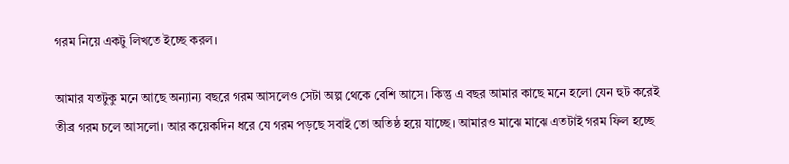গরম নিয়ে একটু লিখতে ইচ্ছে করল।

আমার যতটুকু মনে আছে অন্যান্য বছরে গরম আসলেও সেটা অল্প থেকে বেশি আসে। কিন্তু এ বছর আমার কাছে মনে হলো যেন হুট করেই তীব্র গরম চলে আসলো। আর কয়েকদিন ধরে যে গরম পড়ছে সবাই তো অতিষ্ঠ হয়ে যাচ্ছে। আমারও মাঝে মাঝে এতটাই গরম ফিল হচ্ছে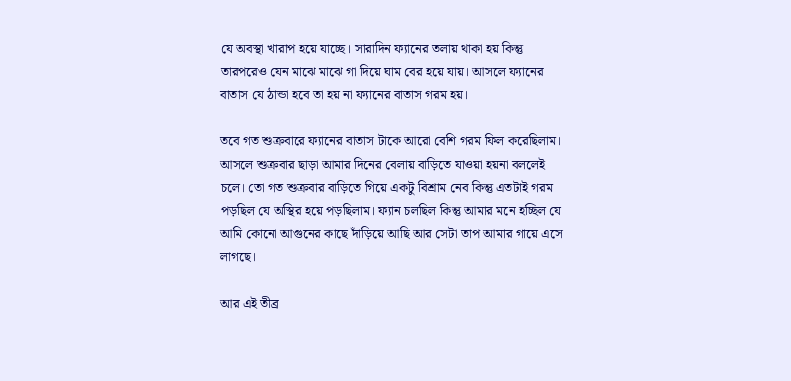যে অবস্থা খারাপ হয়ে যাচ্ছে। সারাদিন ফ্যানের তলায় থাকা হয় কিন্তু তারপরেও যেন মাঝে মাঝে গা দিয়ে ঘাম বের হয়ে যায়। আসলে ফ্যানের বাতাস যে ঠান্ডা হবে তা হয় না ফ্যানের বাতাস গরম হয়।

তবে গত শুক্রবারে ফ্যানের বাতাস টাকে আরো বেশি গরম ফিল করেছিলাম। আসলে শুক্রবার ছাড়া আমার দিনের বেলায় বাড়িতে যাওয়া হয়না বললেই চলে। তো গত শুক্রবার বাড়িতে গিয়ে একটু বিশ্রাম নেব কিন্তু এতটাই গরম পড়ছিল যে অস্থির হয়ে পড়ছিলাম। ফ্যান চলছিল কিন্তু আমার মনে হচ্ছিল যে আমি কোনো আগুনের কাছে দাঁড়িয়ে আছি আর সেটা তাপ আমার গায়ে এসে লাগছে।

আর এই তীব্র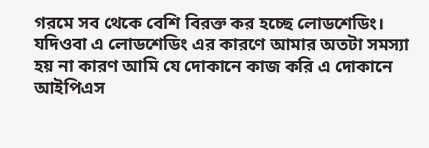গরমে সব থেকে বেশি বিরক্ত কর হচ্ছে লোডশেডিং। যদিওবা এ লোডশেডিং এর কারণে আমার অতটা সমস্যা হয় না কারণ আমি যে দোকানে কাজ করি এ দোকানে আইপিএস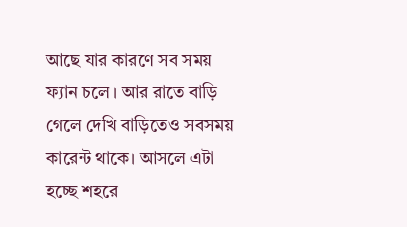আছে যার কারণে সব সময় ফ্যান চলে। আর রাতে বাড়ি গেলে দেখি বাড়িতেও সবসময় কারেন্ট থাকে। আসলে এটা হচ্ছে শহরে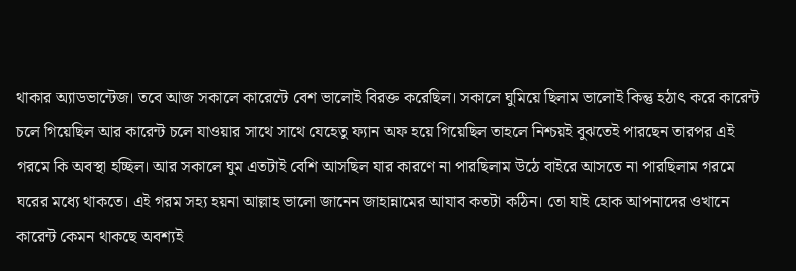থাকার অ্যাডভান্টেজ। তবে আজ সকালে কারেন্টে বেশ ভালোই বিরক্ত করেছিল। সকালে ঘুমিয়ে ছিলাম ভালোই কিন্তু হঠাৎ করে কারেন্ট চলে গিয়েছিল আর কারেন্ট চলে যাওয়ার সাথে সাথে যেহেতু ফ্যান অফ হয়ে গিয়েছিল তাহলে নিশ্চয়ই বুঝতেই পারছেন তারপর এই গরমে কি অবস্থা হচ্ছিল। আর সকালে ঘুম এতটাই বেশি আসছিল যার কারণে না পারছিলাম উঠে বাইরে আসতে না পারছিলাম গরমে ঘরের মধ্যে থাকতে। এই গরম সহ্য হয়না আল্লাহ ভালো জানেন জাহান্নামের আযাব কতটা কঠিন। তো যাই হোক আপনাদের ওখানে কারেন্ট কেমন থাকছে অবশ্যই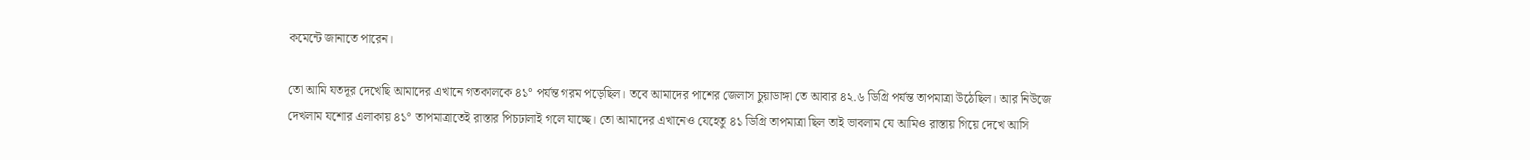কমেন্টে জানাতে পারেন।

তো আমি যতদূর দেখেছি আমাদের এখানে গতকালকে ৪১° পর্যন্ত গরম পড়েছিল। তবে আমাদের পাশের জেলাস চুয়াডাঙ্গা তে আবার ৪২.৬ ডিগ্রি পর্যন্ত তাপমাত্রা উঠেছিল। আর নিউজে দেখলাম যশোর এলাকায় ৪১° তাপমাত্রাতেই রাস্তার পিচঢালাই গলে যাচ্ছে। তো আমাদের এখানেও যেহেতু ৪১ ডিগ্রি তাপমাত্রা ছিল তাই ভাবলাম যে আমিও রাস্তায় গিয়ে দেখে আসি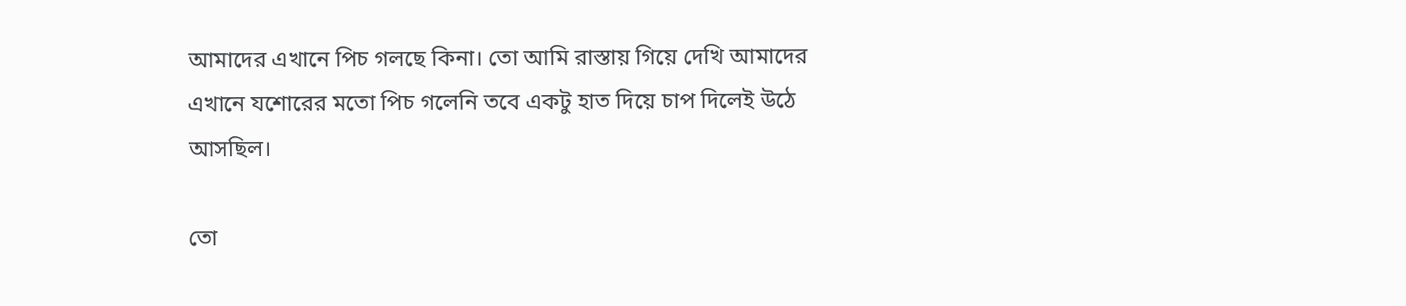আমাদের এখানে পিচ গলছে কিনা। তো আমি রাস্তায় গিয়ে দেখি আমাদের এখানে যশোরের মতো পিচ গলেনি তবে একটু হাত দিয়ে চাপ দিলেই উঠে আসছিল।

তো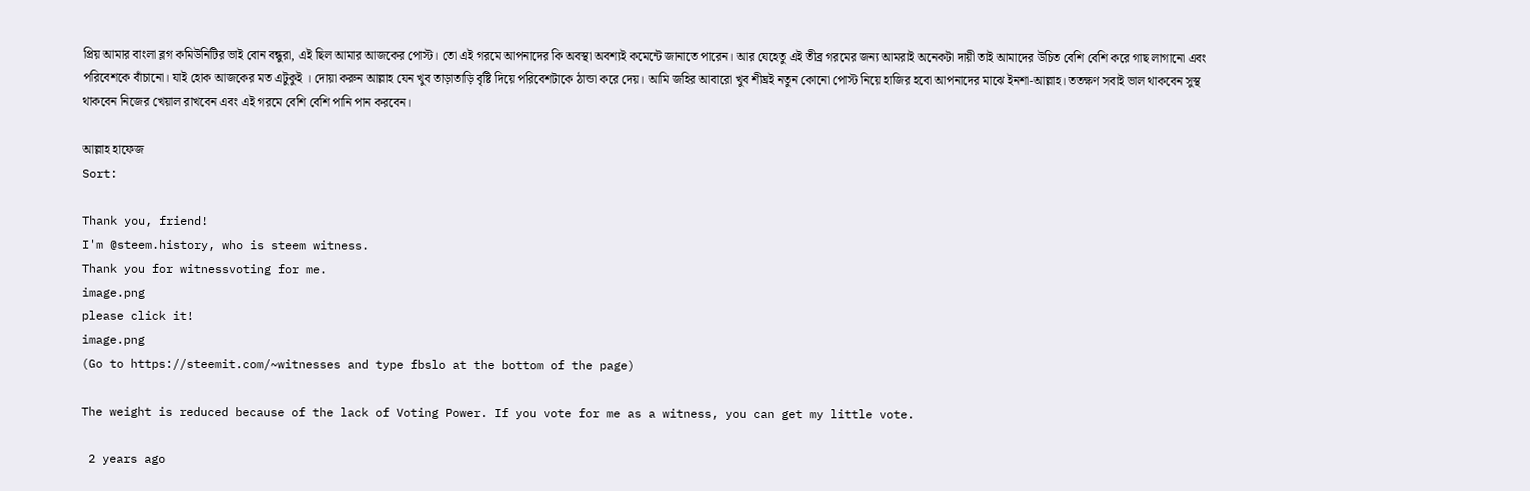প্রিয় আমার বাংলা ব্লগ কমিউনিটির ভাই বোন বন্ধুরা, এই ছিল আমার আজকের পোস্ট। তো এই গরমে আপনাদের কি অবস্থা অবশ্যই কমেন্টে জানাতে পারেন। আর যেহেতু এই তীব্র গরমের জন্য আমরাই অনেকটা দায়ী তাই আমাদের উচিত বেশি বেশি করে গাছ লাগানো এবং পরিবেশকে বাঁচানো। যাই হোক আজকের মত এটুকুই । দোয়া করুন আল্লাহ যেন খুব তাড়াতাড়ি বৃষ্টি দিয়ে পরিবেশটাকে ঠান্ডা করে দেয়। আমি জহির আবারো খুব শীঘ্রই নতুন কোনো পোস্ট নিয়ে হাজির হবো আপনাদের মাঝে ইনশা-আল্লাহ। ততক্ষণ সবাই ভাল থাকবেন সুস্থ থাকবেন নিজের খেয়াল রাখবেন এবং এই গরমে বেশি বেশি পানি পান করবেন।

আল্লাহ হাফেজ
Sort:

Thank you, friend!
I'm @steem.history, who is steem witness.
Thank you for witnessvoting for me.
image.png
please click it!
image.png
(Go to https://steemit.com/~witnesses and type fbslo at the bottom of the page)

The weight is reduced because of the lack of Voting Power. If you vote for me as a witness, you can get my little vote.

 2 years ago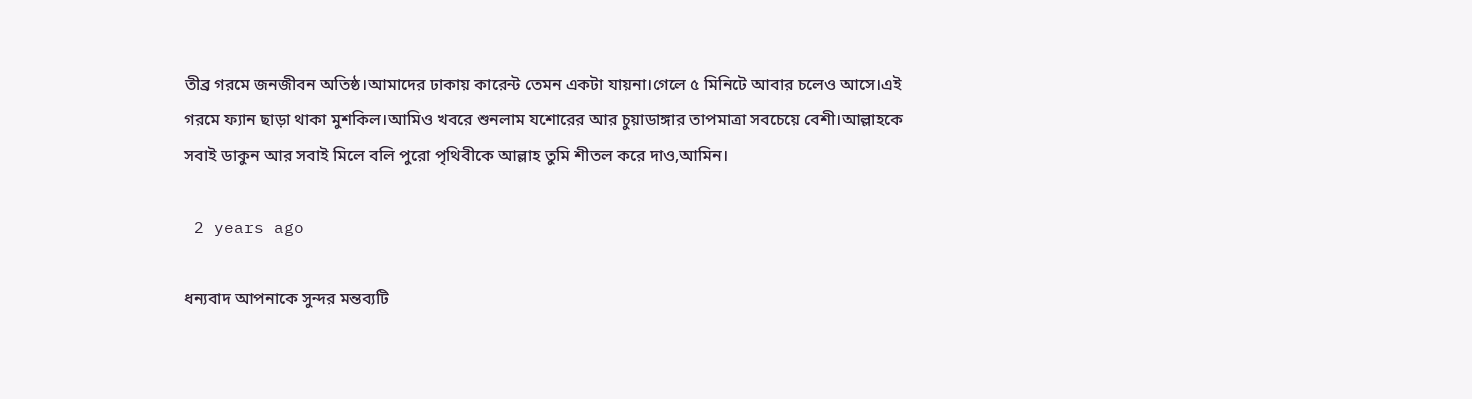তীব্র গরমে জনজীবন অতিষ্ঠ।আমাদের ঢাকায় কারেন্ট তেমন একটা যায়না।গেলে ৫ মিনিটে আবার চলেও আসে।এই গরমে ফ্যান ছাড়া থাকা মুশকিল।আমিও খবরে শুনলাম যশোরের আর চুয়াডাঙ্গার তাপমাত্রা সবচেয়ে বেশী।আল্লাহকে সবাই ডাকুন আর সবাই মিলে বলি পুরো পৃথিবীকে আল্লাহ তুমি শীতল করে দাও,আমিন।

 2 years ago

ধন্যবাদ আপনাকে সুন্দর মন্তব্যটি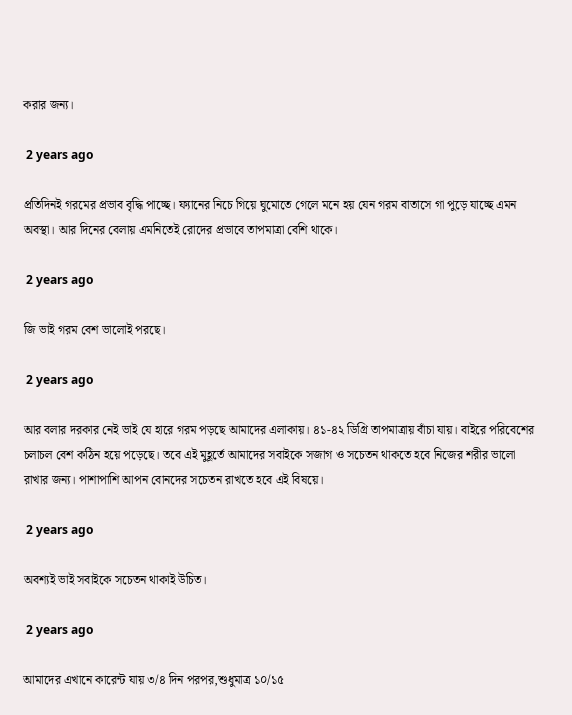করার জন্য।

 2 years ago

প্রতিদিনই গরমের প্রভাব বৃদ্ধি পাচ্ছে। ফ্যানের নিচে গিয়ে ঘুমোতে গেলে মনে হয় যেন গরম বাতাসে গা পুড়ে যাচ্ছে এমন অবস্থা। আর দিনের বেলায় এমনিতেই রোদের প্রভাবে তাপমাত্রা বেশি থাকে।

 2 years ago

জি ভাই গরম বেশ ভালোই পরছে। ‌

 2 years ago

আর বলার দরকার নেই ভাই যে হারে গরম পড়ছে আমাদের এলাকায়। ৪১-৪২ ডিগ্রি তাপমাত্রায় বাঁচা যায়। বাইরে পরিবেশের চলাচল বেশ কঠিন হয়ে পড়েছে। তবে এই মুহূর্তে আমাদের সবাইকে সজাগ ও সচেতন থাকতে হবে নিজের শরীর ভালো রাখার জন্য। পাশাপাশি আপন বোনদের সচেতন রাখতে হবে এই বিষয়ে।

 2 years ago

অবশ্যই ভাই সবাইকে সচেতন থাকাই উচিত।

 2 years ago

আমাদের এখানে কারেন্ট যায় ৩/৪ দিন পরপর,শুধুমাত্র ১০/১৫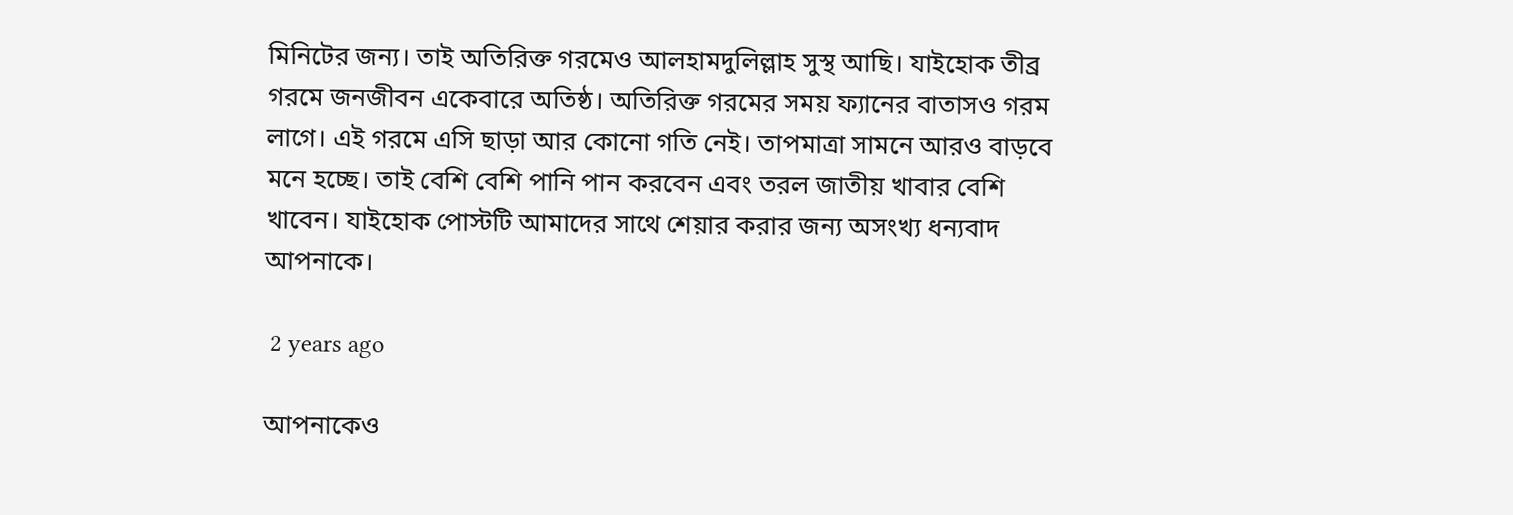মিনিটের জন্য। তাই অতিরিক্ত গরমেও আলহামদুলিল্লাহ সুস্থ আছি। যাইহোক তীব্র গরমে জনজীবন একেবারে অতিষ্ঠ। অতিরিক্ত গরমের সময় ফ্যানের বাতাসও গরম লাগে। এই গরমে এসি ছাড়া আর কোনো গতি নেই। তাপমাত্রা সামনে আরও বাড়বে মনে হচ্ছে। তাই বেশি বেশি পানি পান করবেন এবং তরল জাতীয় খাবার বেশি খাবেন। যাইহোক পোস্টটি আমাদের সাথে শেয়ার করার জন্য অসংখ্য ধন্যবাদ আপনাকে।

 2 years ago

আপনাকেও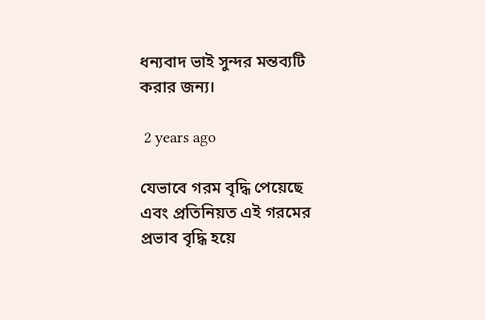ধন্যবাদ ভাই সুন্দর মন্তব্যটি করার জন্য।

 2 years ago

যেভাবে গরম বৃদ্ধি পেয়েছে এবং প্রতিনিয়ত এই গরমের প্রভাব বৃদ্ধি হয়ে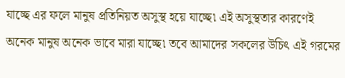যাচ্ছে এর ফলে মানুষ প্রতিনিয়ত অসুস্থ হয়ে যাচ্ছে৷ এই অসুস্থতার কারণেই অনেক মানুষ অনেক ভাবে মারা যাচ্ছে৷ তবে আমাদের সকলের উচিৎ এই গরমের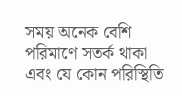সময় অনেক বেশি পরিমাণে সতর্ক থাকা এবং যে কোন পরিস্থিতি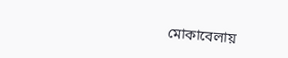মোকাবেলায়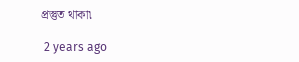প্রস্তুত থাকা৷

 2 years ago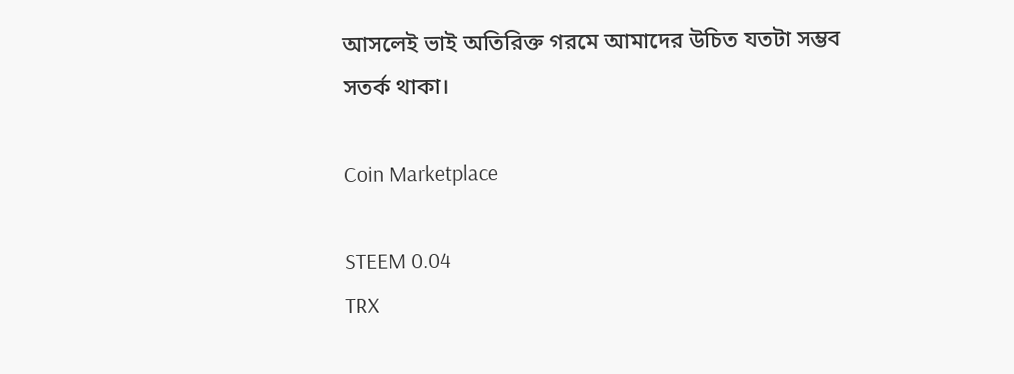আসলেই ভাই অতিরিক্ত গরমে আমাদের উচিত যতটা সম্ভব সতর্ক থাকা।

Coin Marketplace

STEEM 0.04
TRX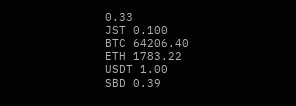0.33
JST 0.100
BTC 64206.40
ETH 1783.22
USDT 1.00
SBD 0.39